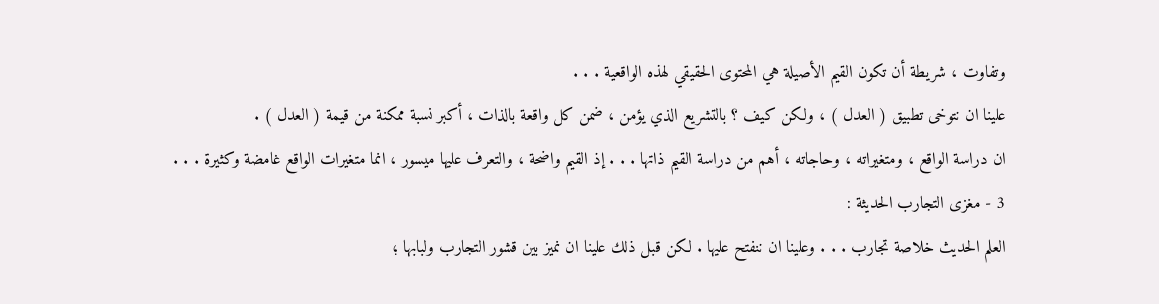وتفاوت ، شريطة أن تكون القيم الأصيلة هي المحتوى الحقيقي لهذه الواقعية . . .
علينا ان نتوخى تطبيق ( العدل ) ، ولكن كيف ؟ بالتشريع الذي يؤمن ، ضمن كل واقعة بالذات ، أكبر نسبة ممكنة من قيمة ( العدل ) .
ان دراسة الواقع ، ومتغيراته ، وحاجاته ، أهم من دراسة القيم ذاتها . . . إذ القيم واضحة ، والتعرف عليها ميسور ، انما متغيرات الواقع غامضة وكثيرة . . .
3 - مغزى التجارب الحديثة :
العلم الحديث خلاصة تجارب . . . وعلينا ان ننفتح عليها . لكن قبل ذلك علينا ان نميز بين قشور التجارب ولبابها ؛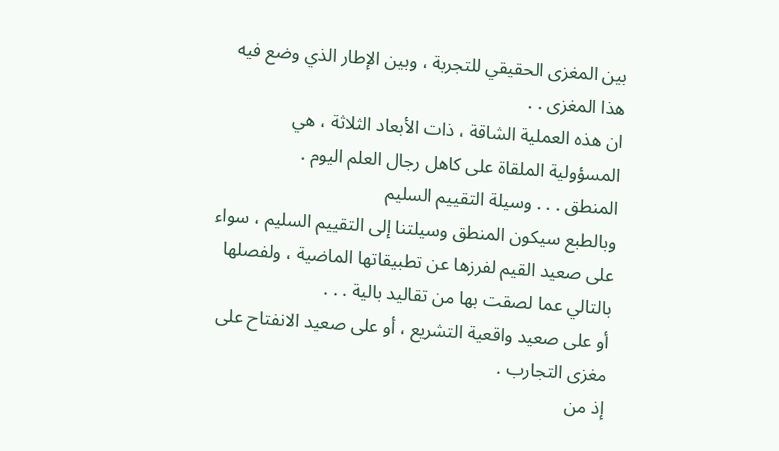بين المغزى الحقيقي للتجربة ، وبين الإطار الذي وضع فيه هذا المغزى . .
ان هذه العملية الشاقة ، ذات الأبعاد الثلاثة ، هي المسؤولية الملقاة على كاهل رجال العلم اليوم .
المنطق . . . وسيلة التقييم السليم
وبالطبع سيكون المنطق وسيلتنا إلى التقييم السليم ، سواء على صعيد القيم لفرزها عن تطبيقاتها الماضية ، ولفصلها بالتالي عما لصقت بها من تقاليد بالية . . .
أو على صعيد واقعية التشريع ، أو على صعيد الانفتاح على مغزى التجارب .
إذ من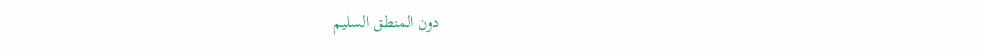دون المنطق السليم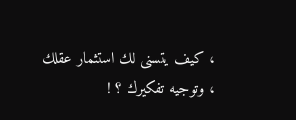، كيف يتسنى لك استثمار عقلك ، وتوجيه تفكيرك ؟ !